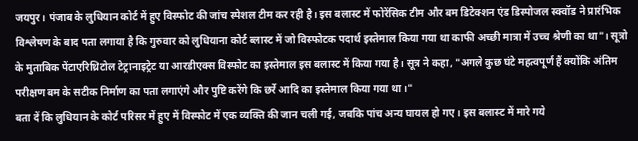जयपुर। पंजाब के लुधियान कोर्ट में हुए विस्फोट की जांच स्पेशल टीम कर रही है। इस बलास्ट में फोरेंसिक टीम और बम डिटेक्शन एंड डिस्पोजल स्क्वॉड ने प्रारंभिक विश्लेषण के बाद पता लगाया है कि गुरुवार को लुधियाना कोर्ट ब्लास्ट में जो विस्फोटक पदार्थ इस्तेमाल किया गया था काफी अच्छी मात्रा में उच्च श्रेणी का था"। सूत्रो के मुताबिक पेंटाएरिथ्रिटोल टेट्रानाइट्रेट या आरडीएक्स विस्फोट का इस्तेमाल इस बलास्ट में किया गया है। सूत्र ने कहा, "अगले कुछ घंटे महत्वपूर्ण हैं क्योंकि अंतिम परीक्षण बम के सटीक निर्माण का पता लगाएंगे और पुष्टि करेंगे कि छर्रे आदि का इस्तेमाल किया गया था।"
बता दें कि लुधियान के कोर्ट परिसर में हुए में विस्फोट में एक व्यक्ति की जान चली गई, जबकि पांच अन्य घायल हो गए। इस बलास्ट में मारे गये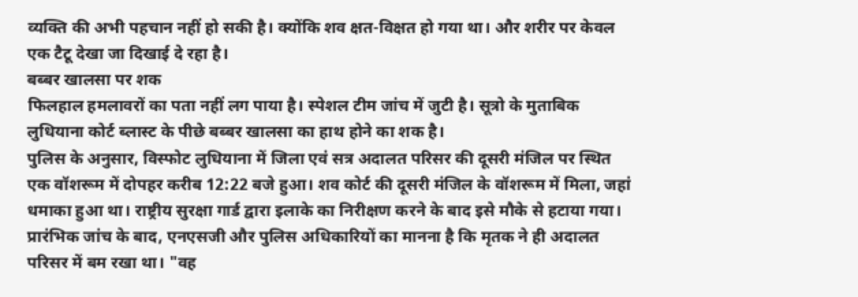व्यक्ति की अभी पहचान नहीं हो सकी है। क्योंकि शव क्षत-विक्षत हो गया था। और शरीर पर केवल एक टैटू देखा जा दिखाई दे रहा है।
बब्बर खालसा पर शक
फिलहाल हमलावरों का पता नहीं लग पाया है। स्पेशल टीम जांच में जुटी है। सूत्रो के मुताबिक लुधियाना कोर्ट ब्लास्ट के पीछे बब्बर खालसा का हाथ होने का शक है।
पुलिस के अनुसार, विस्फोट लुधियाना में जिला एवं सत्र अदालत परिसर की दूसरी मंजिल पर स्थित एक वॉशरूम में दोपहर करीब 12:22 बजे हुआ। शव कोर्ट की दूसरी मंजिल के वॉशरूम में मिला, जहां धमाका हुआ था। राष्ट्रीय सुरक्षा गार्ड द्वारा इलाके का निरीक्षण करने के बाद इसे मौके से हटाया गया।
प्रारंभिक जांच के बाद, एनएसजी और पुलिस अधिकारियों का मानना है कि मृतक ने ही अदालत परिसर में बम रखा था। "वह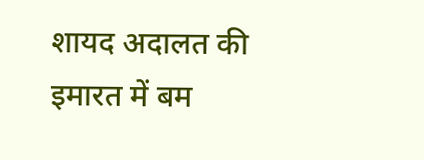शायद अदालत की इमारत में बम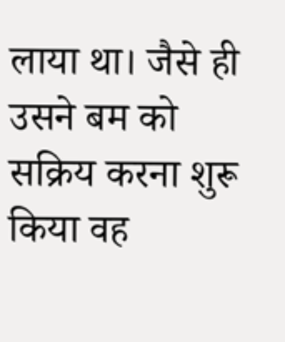लाया था। जैसे ही उसने बम को सक्रिय करना शुरू किया वह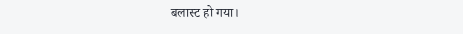बलास्ट हो गया।